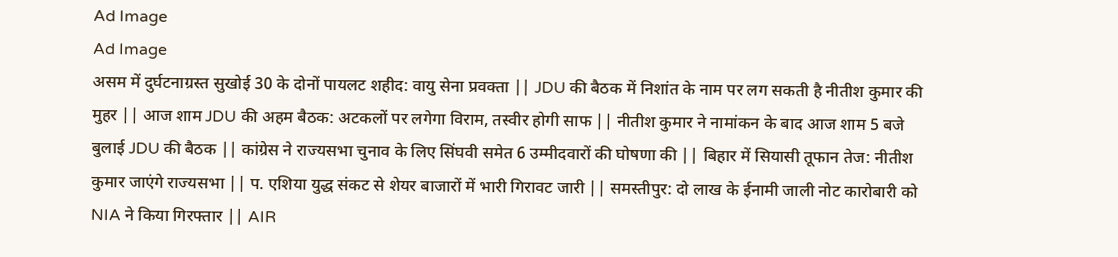Ad Image
Ad Image
असम में दुर्घटनाग्रस्त सुखोई 30 के दोनों पायलट शहीद: वायु सेना प्रवक्ता || JDU की बैठक में निशांत के नाम पर लग सकती है नीतीश कुमार की मुहर || आज शाम JDU की अहम बैठक: अटकलों पर लगेगा विराम, तस्वीर होगी साफ || नीतीश कुमार ने नामांकन के बाद आज शाम 5 बजे बुलाई JDU की बैठक || कांग्रेस ने राज्यसभा चुनाव के लिए सिंघवी समेत 6 उम्मीदवारों की घोषणा की || बिहार में सियासी तूफान तेज: नीतीश कुमार जाएंगे राज्यसभा || प. एशिया युद्ध संकट से शेयर बाजारों में भारी गिरावट जारी || समस्तीपुर: दो लाख के ईनामी जाली नोट कारोबारी को NIA ने किया गिरफ्तार || AIR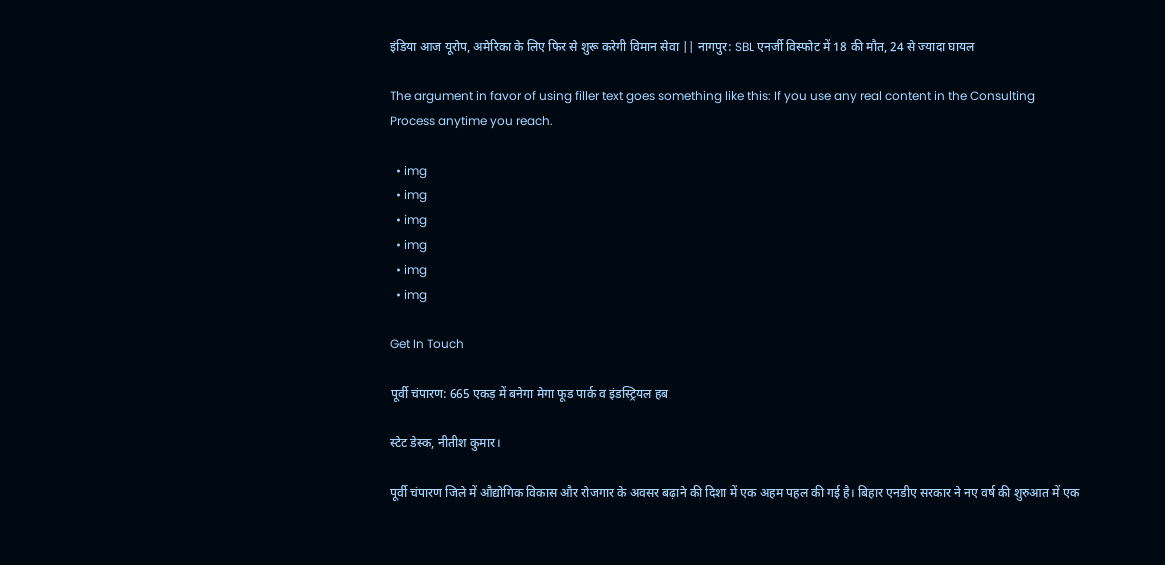इंडिया आज यूरोप, अमेरिका के लिए फिर से शुरू करेगी विमान सेवा || नागपुर: SBL एनर्जी विस्फोट में 18 की मौत, 24 से ज्यादा घायल

The argument in favor of using filler text goes something like this: If you use any real content in the Consulting Process anytime you reach.

  • img
  • img
  • img
  • img
  • img
  • img

Get In Touch

पूर्वी चंपारण: 665 एकड़ में बनेगा मेगा फूड पार्क व इंडस्ट्रियल हब

स्टेट डेस्क, नीतीश कुमार।

पूर्वी चंपारण जिले में औद्योगिक विकास और रोजगार के अवसर बढ़ाने की दिशा में एक अहम पहल की गई है। बिहार एनडीए सरकार ने नए वर्ष की शुरुआत में एक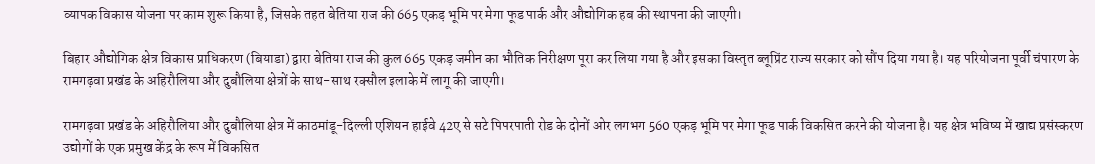व्यापक विकास योजना पर काम शुरू किया है, जिसके तहत बेतिया राज की 665 एकड़ भूमि पर मेगा फूड पार्क और औद्योगिक हब की स्थापना की जाएगी।

बिहार औद्योगिक क्षेत्र विकास प्राधिकरण (बियाडा) द्वारा बेतिया राज की कुल 665 एकड़ जमीन का भौतिक निरीक्षण पूरा कर लिया गया है और इसका विस्तृत ब्लूप्रिंट राज्य सरकार को सौंप दिया गया है। यह परियोजना पूर्वी चंपारण के रामगढ़वा प्रखंड के अहिरौलिया और दुबौलिया क्षेत्रों के साथ-साथ रक्सौल इलाके में लागू की जाएगी।

रामगढ़वा प्रखंड के अहिरौलिया और दुबौलिया क्षेत्र में काठमांडू-दिल्ली एशियन हाईवे 42ए से सटे पिपरपाती रोड के दोनों ओर लगभग 560 एकड़ भूमि पर मेगा फूड पार्क विकसित करने की योजना है। यह क्षेत्र भविष्य में खाद्य प्रसंस्करण उद्योगों के एक प्रमुख केंद्र के रूप में विकसित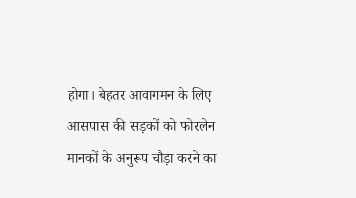होगा। बेहतर आवागमन के लिए आसपास की सड़कों को फोरलेन मानकों के अनुरूप चौड़ा करने का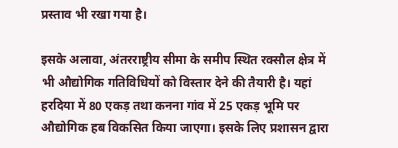प्रस्ताव भी रखा गया है।

इसके अलावा, अंतरराष्ट्रीय सीमा के समीप स्थित रक्सौल क्षेत्र में भी औद्योगिक गतिविधियों को विस्तार देने की तैयारी है। यहां हरदिया में 80 एकड़ तथा कनना गांव में 25 एकड़ भूमि पर औद्योगिक हब विकसित किया जाएगा। इसके लिए प्रशासन द्वारा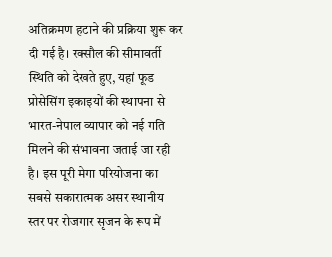अतिक्रमण हटाने की प्रक्रिया शुरू कर दी गई है। रक्सौल की सीमावर्ती स्थिति को देखते हुए, यहां फूड प्रोसेसिंग इकाइयों की स्थापना से भारत-नेपाल व्यापार को नई गति मिलने की संभावना जताई जा रही है। इस पूरी मेगा परियोजना का सबसे सकारात्मक असर स्थानीय स्तर पर रोजगार सृजन के रूप में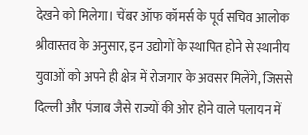देखने को मिलेगा। चेंबर ऑफ कॉमर्स के पूर्व सचिव आलोक श्रीवास्तव के अनुसार, इन उद्योगों के स्थापित होने से स्थानीय युवाओं को अपने ही क्षेत्र में रोजगार के अवसर मिलेंगे, जिससे दिल्ली और पंजाब जैसे राज्यों की ओर होने वाले पलायन में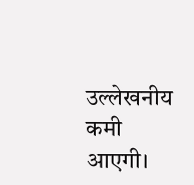उल्लेखनीय कमी आएगी।